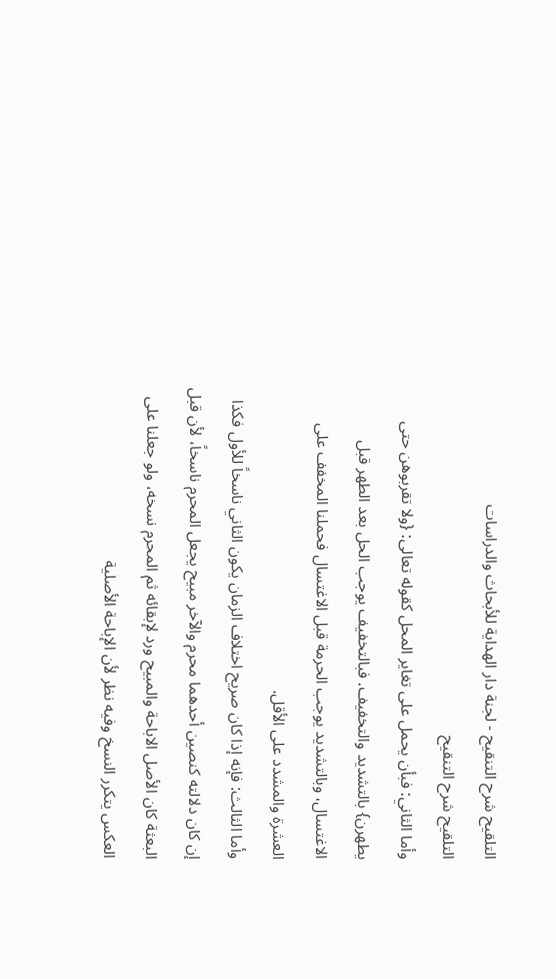التلقيح شرح التنقيح - لجنة دار الهداية للأبحاث والدراسات
التلقيح شرح التنقيح
وأما الثاني: فبأن يحمل على تغاير المحل كقوله تعالى: {ولا تقربوهن حتى يطهرن} بالتشديد والتخفيف. فبالتخفيف يوجب الحل بعد الطهر قبل الاغتسال، وبالتشديد يوجب الحرمة قبل الاغتسال فحملنا المخفف على العشرة والمشدد على الأقل.
وأما الثالث: فإنه إذا كان صريح اختلاف الزمان يكون الثاني ناسخاً للأول فكذا إن كان دلالته كنصين أحدهما محرم والآخر مبيح يجعل المحرم ناسخاً، لأن قبل البعثة كان الأصل الاباحة والمبيح ورد لإبقائه ثم المحرم نسخه، ولو جعلنا على العكس يتكرر النسخ وفيه نظر لأن الإباحة الأصلية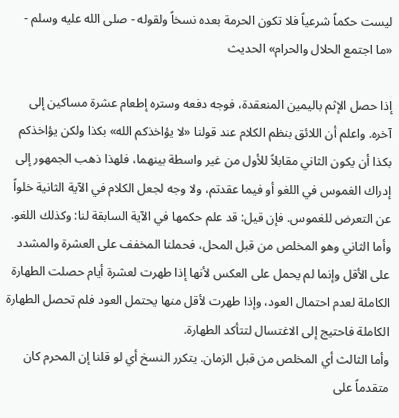ليست حكماً شرعياً فلا تكون الحرمة بعده نسخاً ولقوله - صلى الله عليه وسلم - «ما اجتمع الحلال والحرام» الحديث

إذا حصل الإثم باليمين المنعقدة، فوجه دفعه وستره إطعام عشرة مساكين إلى آخره. واعلم أن اللائق بنظم الكلام عند قولنا «لا يؤاخذكم الله» بكذا ولكن يؤاخذكم بكذا أن يكون الثاني مقابلاً للأول من غير واسطة بينهما، فلهذا ذهب الجمهور إلى إدراك الغموس في اللغو أو فيما عقدتم، ولا وجه لجعل الكلام في الآية الثانية خلواً عن التعرض للغموس. فإن قيل: قد علم حكمها في الآية السابقة لنا: وكذلك اللغو.
وأما الثاني وهو المخلص من قبل المحل، فحملنا المخفف على العشرة والمشدد على الأقل وإنما لم يحمل على العكس لأنها إذا طهرت لعشرة أيام حصلت الطهارة الكاملة لعدم احتمال العود، وإذا طهرت لأقل منها يحتمل العود فلم تحصل الطهارة الكاملة فاحتيج إلى الاغتسال لتتأكد الطهارة.
وأما الثالث أي المخلص من قبل الزمان. يتكرر النسخ أي لو قلنا إن المحرم كان متقدماً على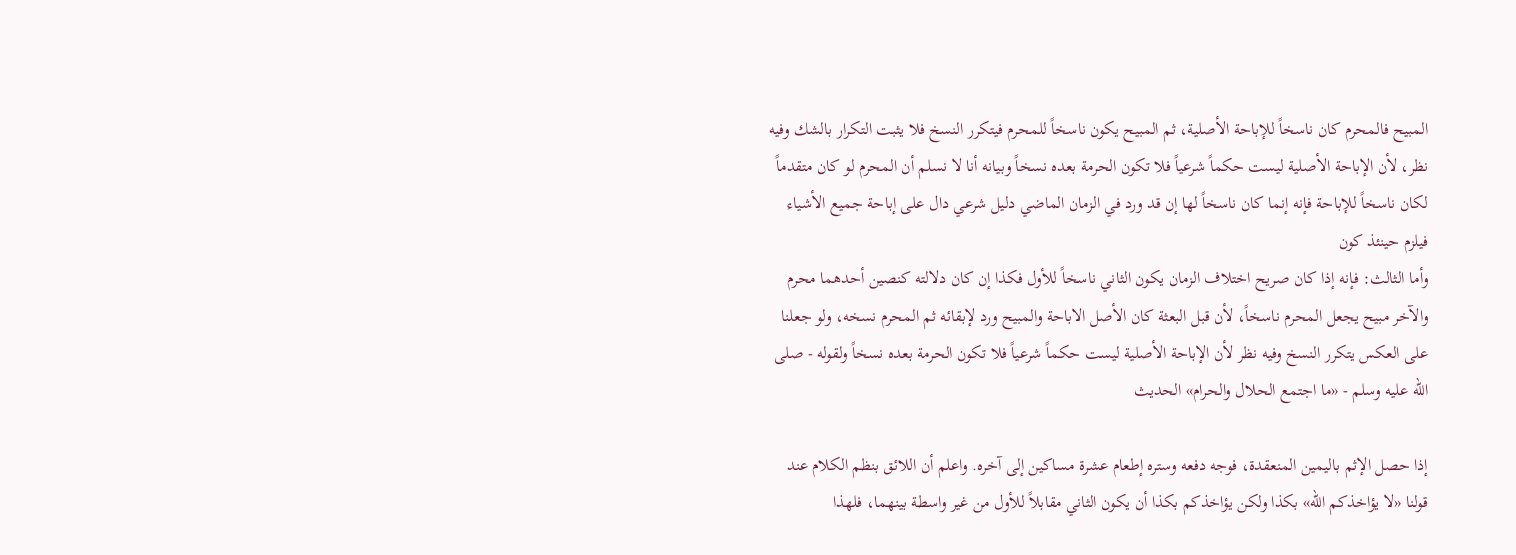المبيح فالمحرم كان ناسخاً للإباحة الأصلية، ثم المبيح يكون ناسخاً للمحرم فيتكرر النسخ فلا يثبت التكرار بالشك وفيه نظر، لأن الإباحة الأصلية ليست حكماً شرعياً فلا تكون الحرمة بعده نسخاً وبيانه أنا لا نسلم أن المحرم لو كان متقدماً لكان ناسخاً للإباحة فإنه إنما كان ناسخاً لها إن قد ورد في الزمان الماضي دليل شرعي دال على إباحة جميع الأشياء فيلزم حينئذ كون
وأما الثالث: فإنه إذا كان صريح اختلاف الزمان يكون الثاني ناسخاً للأول فكذا إن كان دلالته كنصين أحدهما محرم والآخر مبيح يجعل المحرم ناسخاً، لأن قبل البعثة كان الأصل الاباحة والمبيح ورد لإبقائه ثم المحرم نسخه، ولو جعلنا على العكس يتكرر النسخ وفيه نظر لأن الإباحة الأصلية ليست حكماً شرعياً فلا تكون الحرمة بعده نسخاً ولقوله - صلى الله عليه وسلم - «ما اجتمع الحلال والحرام» الحديث

إذا حصل الإثم باليمين المنعقدة، فوجه دفعه وستره إطعام عشرة مساكين إلى آخره. واعلم أن اللائق بنظم الكلام عند قولنا «لا يؤاخذكم الله» بكذا ولكن يؤاخذكم بكذا أن يكون الثاني مقابلاً للأول من غير واسطة بينهما، فلهذا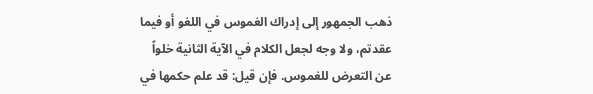ذهب الجمهور إلى إدراك الغموس في اللغو أو فيما عقدتم، ولا وجه لجعل الكلام في الآية الثانية خلواً عن التعرض للغموس. فإن قيل: قد علم حكمها في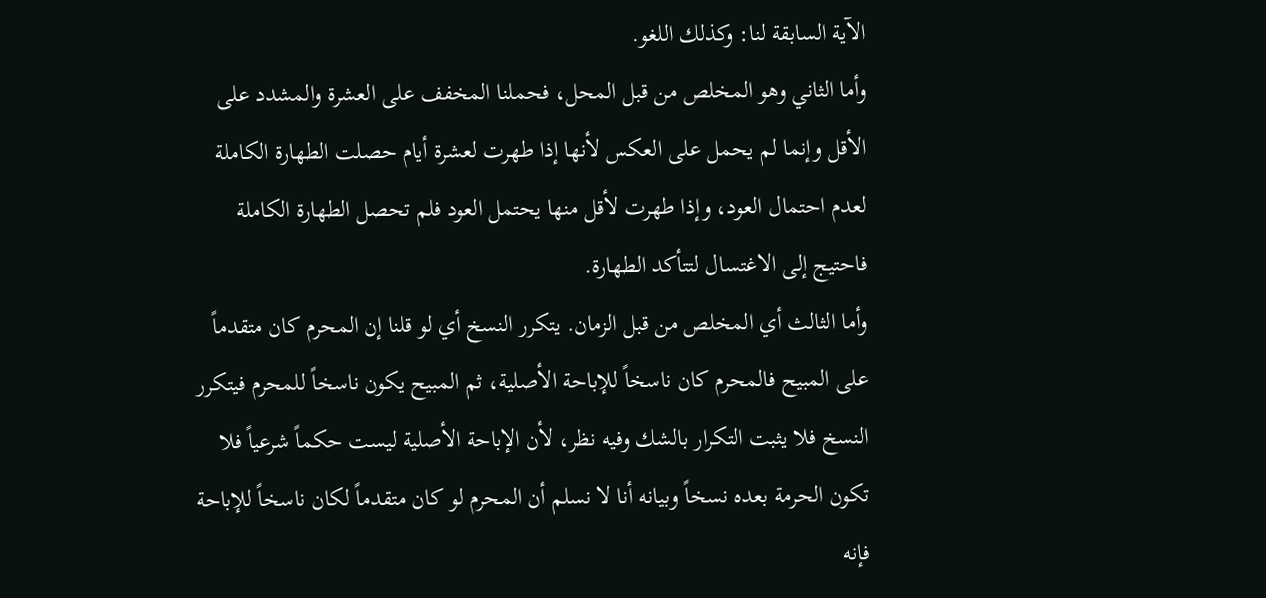الآية السابقة لنا: وكذلك اللغو.
وأما الثاني وهو المخلص من قبل المحل، فحملنا المخفف على العشرة والمشدد على الأقل وإنما لم يحمل على العكس لأنها إذا طهرت لعشرة أيام حصلت الطهارة الكاملة لعدم احتمال العود، وإذا طهرت لأقل منها يحتمل العود فلم تحصل الطهارة الكاملة فاحتيج إلى الاغتسال لتتأكد الطهارة.
وأما الثالث أي المخلص من قبل الزمان. يتكرر النسخ أي لو قلنا إن المحرم كان متقدماً على المبيح فالمحرم كان ناسخاً للإباحة الأصلية، ثم المبيح يكون ناسخاً للمحرم فيتكرر النسخ فلا يثبت التكرار بالشك وفيه نظر، لأن الإباحة الأصلية ليست حكماً شرعياً فلا تكون الحرمة بعده نسخاً وبيانه أنا لا نسلم أن المحرم لو كان متقدماً لكان ناسخاً للإباحة فإنه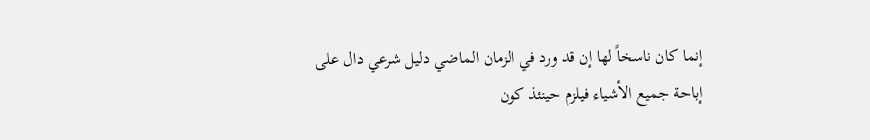إنما كان ناسخاً لها إن قد ورد في الزمان الماضي دليل شرعي دال على إباحة جميع الأشياء فيلزم حينئذ كون